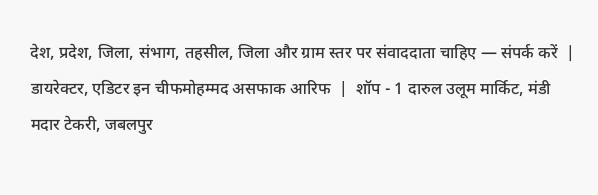देश, प्रदेश, जिला, संभाग, तहसील, जिला और ग्राम स्तर पर संवाददाता चाहिए — संपर्क करें  |  डायरेक्टर, एडिटर इन चीफमोहम्मद असफाक आरिफ  |  शॉप - 1 दारुल उलूम मार्किट, मंडी मदार टेकरी, जबलपुर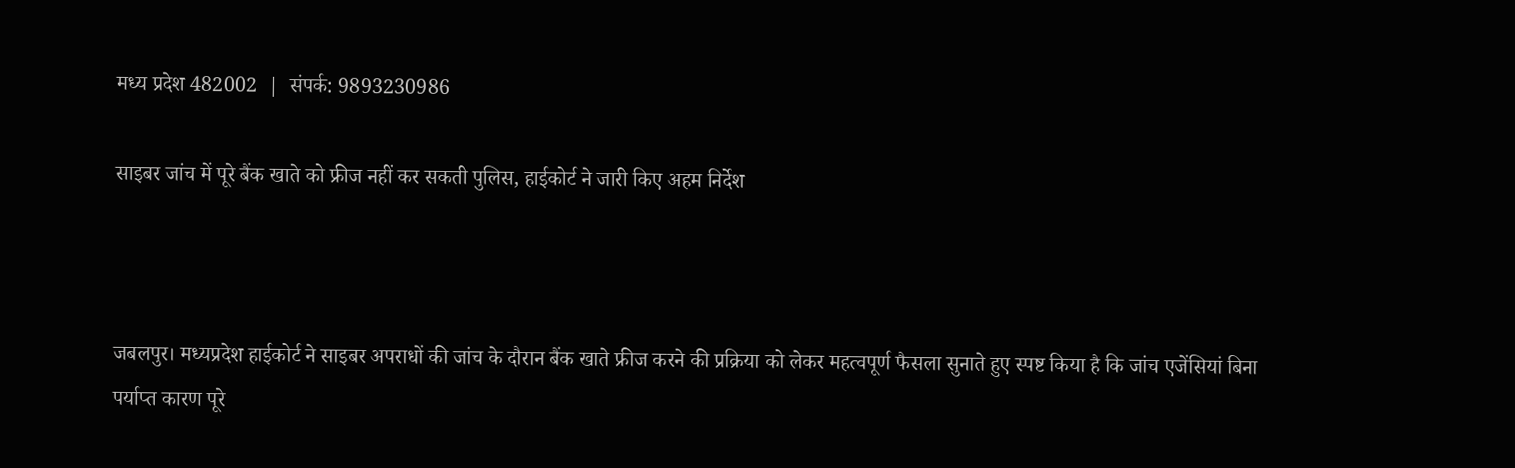मध्य प्रदेश 482002  |  संपर्क: 9893230986

साइबर जांच में पूरे बैंक खाते को फ्रीज नहीं कर सकती पुलिस, हाईकोर्ट ने जारी किए अहम निर्देश



जबलपुर। मध्यप्रदेश हाईकोर्ट ने साइबर अपराधों की जांच के दौरान बैंक खाते फ्रीज करने की प्रक्रिया को लेकर महत्वपूर्ण फैसला सुनाते हुए स्पष्ट किया है कि जांच एजेंसियां बिना पर्याप्त कारण पूरे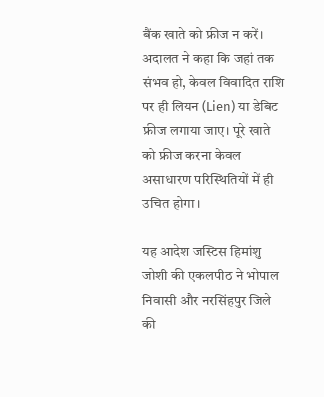बैंक खाते को फ्रीज न करें। अदालत ने कहा कि जहां तक संभव हो, केवल विवादित राशि पर ही लियन (Lien) या डेबिट फ्रीज लगाया जाए। पूरे खाते को फ्रीज करना केवल असाधारण परिस्थितियों में ही उचित होगा।

यह आदेश जस्टिस हिमांशु जोशी की एकलपीठ ने भोपाल निवासी और नरसिंहपुर जिले की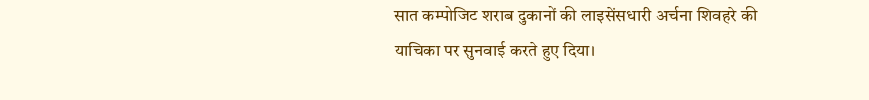सात कम्पोजिट शराब दुकानों की लाइसेंसधारी अर्चना शिवहरे की याचिका पर सुनवाई करते हुए दिया।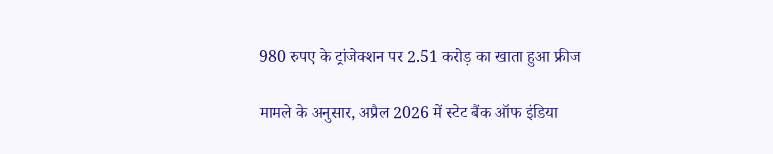980 रुपए के ट्रांजेक्शन पर 2.51 करोड़ का खाता हुआ फ्रीज

मामले के अनुसार, अप्रैल 2026 में स्टेट बैंक ऑफ इंडिया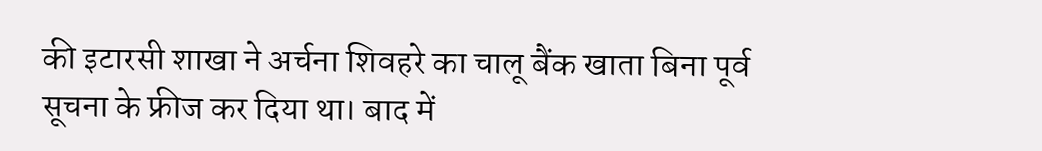की इटारसी शाखा ने अर्चना शिवहरे का चालू बैंक खाता बिना पूर्व सूचना के फ्रीज कर दिया था। बाद में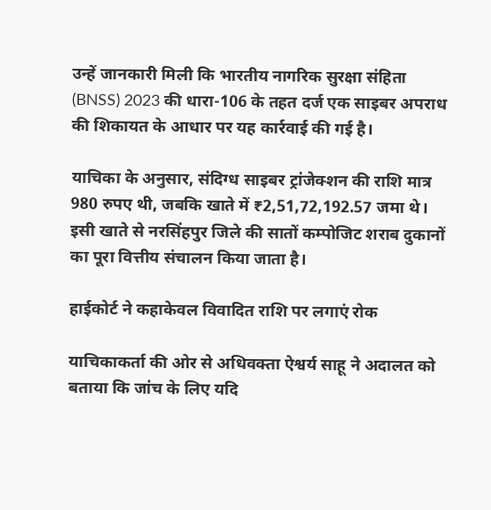उन्हें जानकारी मिली कि भारतीय नागरिक सुरक्षा संहिता (BNSS) 2023 की धारा-106 के तहत दर्ज एक साइबर अपराध की शिकायत के आधार पर यह कार्रवाई की गई है।

याचिका के अनुसार, संदिग्ध साइबर ट्रांजेक्शन की राशि मात्र 980 रुपए थी, जबकि खाते में ₹2,51,72,192.57 जमा थे। इसी खाते से नरसिंहपुर जिले की सातों कम्पोजिट शराब दुकानों का पूरा वित्तीय संचालन किया जाता है।

हाईकोर्ट ने कहाकेवल विवादित राशि पर लगाएं रोक

याचिकाकर्ता की ओर से अधिवक्ता ऐश्वर्य साहू ने अदालत को बताया कि जांच के लिए यदि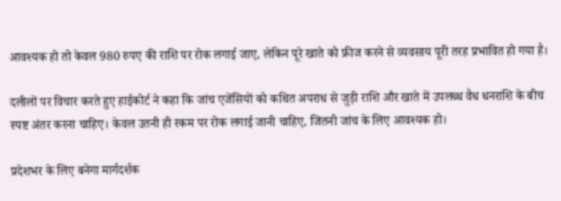आवश्यक हो तो केवल 980 रुपए की राशि पर रोक लगाई जाए, लेकिन पूरे खाते को फ्रीज करने से व्यवसाय पूरी तरह प्रभावित हो गया है।

दलीलों पर विचार करते हुए हाईकोर्ट ने कहा कि जांच एजेंसियों को कथित अपराध से जुड़ी राशि और खाते में उपलब्ध वैध धनराशि के बीच स्पष्ट अंतर करना चाहिए। केवल उतनी ही रकम पर रोक लगाई जानी चाहिए, जितनी जांच के लिए आवश्यक हो।

प्रदेशभर के लिए बनेगा मार्गदर्शक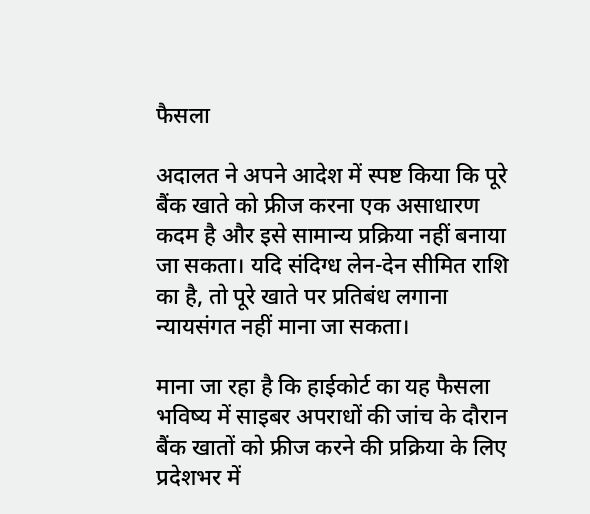फैसला

अदालत ने अपने आदेश में स्पष्ट किया कि पूरे बैंक खाते को फ्रीज करना एक असाधारण कदम है और इसे सामान्य प्रक्रिया नहीं बनाया जा सकता। यदि संदिग्ध लेन-देन सीमित राशि का है, तो पूरे खाते पर प्रतिबंध लगाना न्यायसंगत नहीं माना जा सकता।

माना जा रहा है कि हाईकोर्ट का यह फैसला भविष्य में साइबर अपराधों की जांच के दौरान बैंक खातों को फ्रीज करने की प्रक्रिया के लिए प्रदेशभर में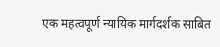एक महत्वपूर्ण न्यायिक मार्गदर्शक साबित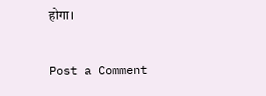होगा।

Post a Comment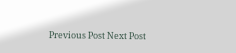Previous Post Next Post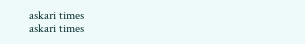askari times
askari times